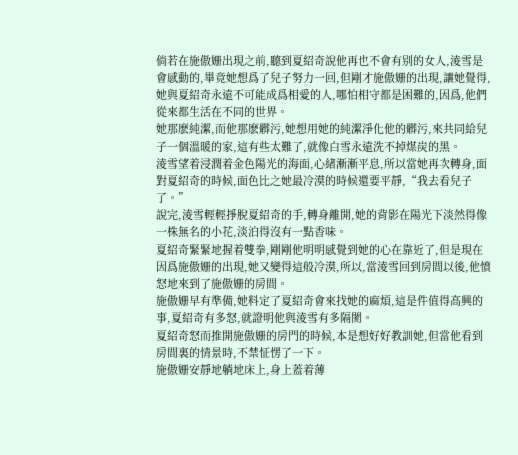倘若在施傲姗出現之前,聽到夏紹奇說他再也不會有别的女人,淩雪是會感動的,畢竟她想爲了兒子努力一回,但剛才施傲姗的出現,讓她覺得,她與夏紹奇永遠不可能成爲相愛的人,哪怕相守都是困難的,因爲,他們從來都生活在不同的世界。
她那麽純潔,而他那麽髒污,她想用她的純潔淨化他的髒污,來共同給兒子一個溫暖的家,這有些太難了,就像白雪永遠洗不掉煤炭的黑。
淩雪望着浸潤着金色陽光的海面,心緒漸漸平息,所以當她再次轉身,面對夏紹奇的時候,面色比之她最冷漠的時候還要平靜,“我去看兒子了。”
說完,淩雪輕輕掙脫夏紹奇的手,轉身離開,她的背影在陽光下淡然得像一株無名的小花,淡泊得沒有一點香味。
夏紹奇緊緊地握着雙拳,剛剛他明明感覺到她的心在靠近了,但是現在因爲施傲姗的出現,她又變得這般冷漠,所以,當淩雪回到房間以後,他憤怒地來到了施傲姗的房間。
施傲姗早有準備,她料定了夏紹奇會來找她的麻煩,這是件值得高興的事,夏紹奇有多怒,就證明他與淩雪有多隔閡。
夏紹奇怒而推開施傲姗的房門的時候,本是想好好教訓她,但當他看到房間裏的情景時,不禁怔愣了一下。
施傲姗安靜地躺地床上,身上蓋着薄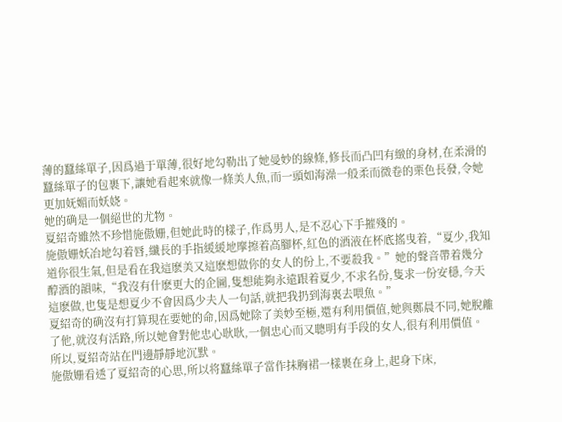薄的蠶絲單子,因爲過于單薄,很好地勾勒出了她曼妙的線條,修長而凸凹有緻的身材,在柔滑的蠶絲單子的包裹下,讓她看起來就像一條美人魚,而一頭如海澡一般柔而微卷的栗色長發,令她更加妩媚而妖娆。
她的确是一個絕世的尤物。
夏紹奇雖然不珍惜施傲姗,但她此時的樣子,作爲男人,是不忍心下手摧殘的。
施傲姗妖冶地勾着唇,纖長的手指緩緩地摩擦着高腳杯,紅色的酒液在杯底搖曳着,“夏少,我知道你很生氣,但是看在我這麽美又這麽想做你的女人的份上,不要殺我。”她的聲音帶着幾分醇酒的韻味,“我沒有什麽更大的企圖,隻想能夠永遠跟着夏少,不求名份,隻求一份安穩,今天這麽做,也隻是想夏少不會因爲少夫人一句話,就把我扔到海裏去喂魚。”
夏紹奇的确沒有打算現在要她的命,因爲她除了美妙至極,還有利用價值,她與鄭晨不同,她脫離了他,就沒有活路,所以她會對他忠心耿耿,一個忠心而又聰明有手段的女人,很有利用價值。
所以,夏紹奇站在門邊靜靜地沉默。
施傲姗看透了夏紹奇的心思,所以将蠶絲單子當作抹胸裙一樣裹在身上,起身下床,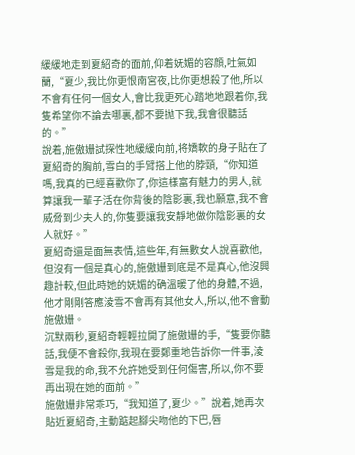緩緩地走到夏紹奇的面前,仰着妩媚的容顔,吐氣如蘭,“夏少,我比你更恨南宮夜,比你更想殺了他,所以不會有任何一個女人,會比我更死心踏地地跟着你,我隻希望你不論去哪裏,都不要抛下我,我會很聽話的。”
說着,施傲姗試探性地緩緩向前,将嬌軟的身子貼在了夏紹奇的胸前,雪白的手臂搭上他的脖頸,“你知道嗎,我真的已經喜歡你了,你這樣富有魅力的男人,就算讓我一輩子活在你背後的陰影裏,我也願意,我不會威脅到少夫人的,你隻要讓我安靜地做你陰影裏的女人就好。”
夏紹奇還是面無表情,這些年,有無數女人說喜歡他,但沒有一個是真心的,施傲姗到底是不是真心,他沒興趣計較,但此時她的妩媚的确溫暖了他的身體,不過,他才剛剛答應淩雪不會再有其他女人,所以,他不會動施傲姗。
沉默兩秒,夏紹奇輕輕拉開了施傲姗的手,“隻要你聽話,我便不會殺你,我現在要鄭重地告訴你一件事,淩雪是我的命,我不允許她受到任何傷害,所以,你不要再出現在她的面前。”
施傲姗非常乖巧,“我知道了,夏少。”說着,她再次貼近夏紹奇,主動踮起腳尖吻他的下巴,唇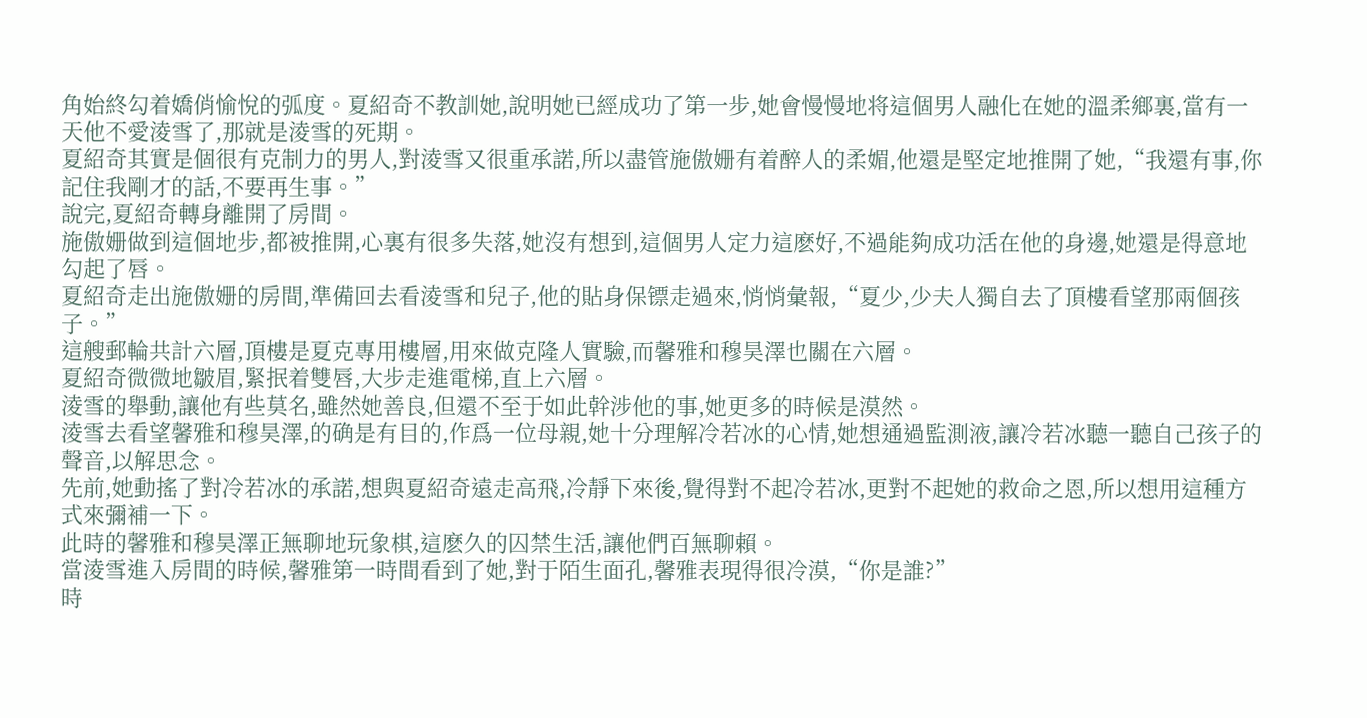角始終勾着嬌俏愉悅的弧度。夏紹奇不教訓她,說明她已經成功了第一步,她會慢慢地将這個男人融化在她的溫柔鄉裏,當有一天他不愛淩雪了,那就是淩雪的死期。
夏紹奇其實是個很有克制力的男人,對淩雪又很重承諾,所以盡管施傲姗有着醉人的柔媚,他還是堅定地推開了她,“我還有事,你記住我剛才的話,不要再生事。”
說完,夏紹奇轉身離開了房間。
施傲姗做到這個地步,都被推開,心裏有很多失落,她沒有想到,這個男人定力這麽好,不過能夠成功活在他的身邊,她還是得意地勾起了唇。
夏紹奇走出施傲姗的房間,準備回去看淩雪和兒子,他的貼身保镖走過來,悄悄彙報,“夏少,少夫人獨自去了頂樓看望那兩個孩子。”
這艘郵輪共計六層,頂樓是夏克專用樓層,用來做克隆人實驗,而馨雅和穆昊澤也關在六層。
夏紹奇微微地皺眉,緊抿着雙唇,大步走進電梯,直上六層。
淩雪的舉動,讓他有些莫名,雖然她善良,但還不至于如此幹涉他的事,她更多的時候是漠然。
淩雪去看望馨雅和穆昊澤,的确是有目的,作爲一位母親,她十分理解冷若冰的心情,她想通過監測液,讓冷若冰聽一聽自己孩子的聲音,以解思念。
先前,她動搖了對冷若冰的承諾,想與夏紹奇遠走高飛,冷靜下來後,覺得對不起冷若冰,更對不起她的救命之恩,所以想用這種方式來彌補一下。
此時的馨雅和穆昊澤正無聊地玩象棋,這麽久的囚禁生活,讓他們百無聊賴。
當淩雪進入房間的時候,馨雅第一時間看到了她,對于陌生面孔,馨雅表現得很冷漠,“你是誰?”
時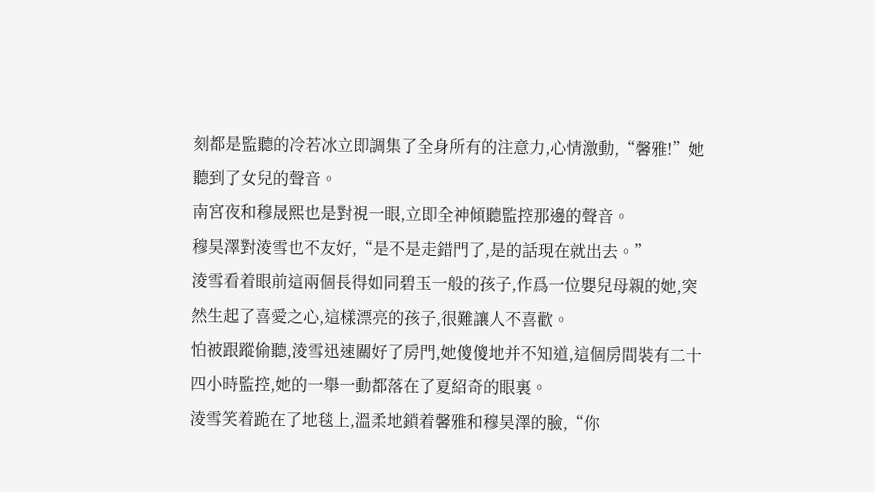刻都是監聽的冷若冰立即調集了全身所有的注意力,心情激動,“馨雅!”她聽到了女兒的聲音。
南宮夜和穆晟熙也是對視一眼,立即全神傾聽監控那邊的聲音。
穆昊澤對淩雪也不友好,“是不是走錯門了,是的話現在就出去。”
淩雪看着眼前這兩個長得如同碧玉一般的孩子,作爲一位嬰兒母親的她,突然生起了喜愛之心,這樣漂亮的孩子,很難讓人不喜歡。
怕被跟蹤偷聽,淩雪迅速關好了房門,她傻傻地并不知道,這個房間裝有二十四小時監控,她的一舉一動都落在了夏紹奇的眼裏。
淩雪笑着跪在了地毯上,溫柔地鎖着馨雅和穆昊澤的臉,“你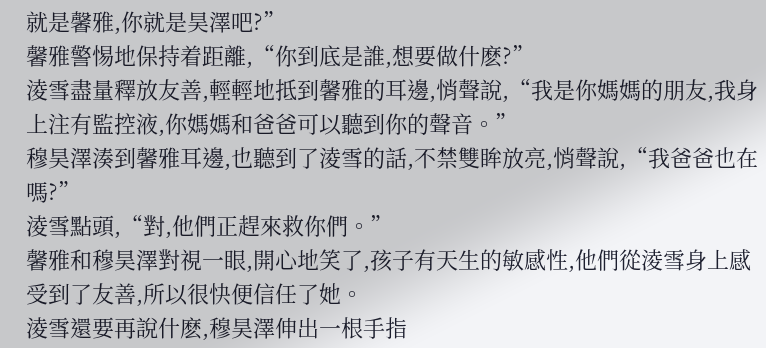就是馨雅,你就是昊澤吧?”
馨雅警惕地保持着距離,“你到底是誰,想要做什麽?”
淩雪盡量釋放友善,輕輕地抵到馨雅的耳邊,悄聲說,“我是你媽媽的朋友,我身上注有監控液,你媽媽和爸爸可以聽到你的聲音。”
穆昊澤湊到馨雅耳邊,也聽到了淩雪的話,不禁雙眸放亮,悄聲說,“我爸爸也在嗎?”
淩雪點頭,“對,他們正趕來救你們。”
馨雅和穆昊澤對視一眼,開心地笑了,孩子有天生的敏感性,他們從淩雪身上感受到了友善,所以很快便信任了她。
淩雪還要再說什麽,穆昊澤伸出一根手指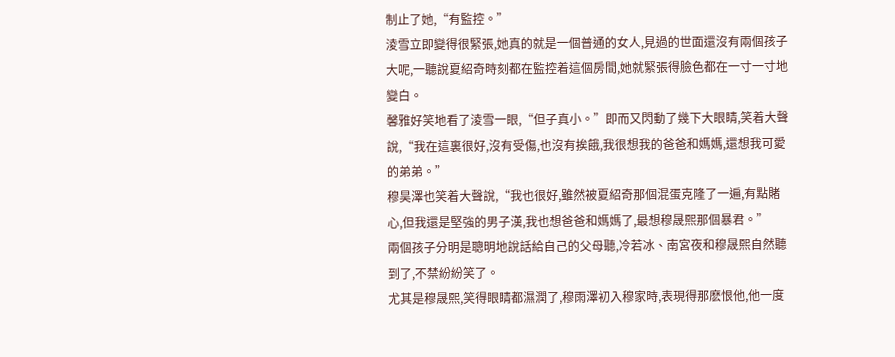制止了她,“有監控。”
淩雪立即變得很緊張,她真的就是一個普通的女人,見過的世面還沒有兩個孩子大呢,一聽說夏紹奇時刻都在監控着這個房間,她就緊張得臉色都在一寸一寸地變白。
馨雅好笑地看了淩雪一眼,“但子真小。”即而又閃動了幾下大眼睛,笑着大聲說,“我在這裏很好,沒有受傷,也沒有挨餓,我很想我的爸爸和媽媽,還想我可愛的弟弟。”
穆昊澤也笑着大聲說,“我也很好,雖然被夏紹奇那個混蛋克隆了一遍,有點賭心,但我還是堅強的男子漢,我也想爸爸和媽媽了,最想穆晟熙那個暴君。”
兩個孩子分明是聰明地說話給自己的父母聽,冷若冰、南宮夜和穆晟熙自然聽到了,不禁紛紛笑了。
尤其是穆晟熙,笑得眼睛都濕潤了,穆雨澤初入穆家時,表現得那麽恨他,他一度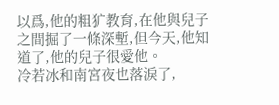以爲,他的粗犷教育,在他與兒子之間掘了一條深塹,但今天,他知道了,他的兒子很愛他。
冷若冰和南宮夜也落淚了,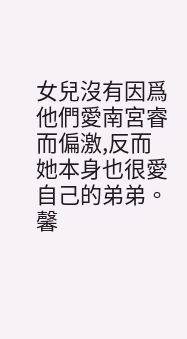女兒沒有因爲他們愛南宮睿而偏激,反而她本身也很愛自己的弟弟。
馨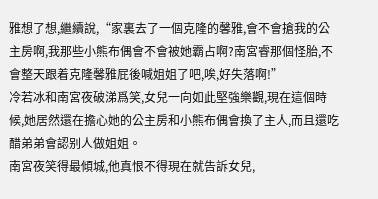雅想了想,繼續說,“家裏去了一個克隆的馨雅,會不會搶我的公主房啊,我那些小熊布偶會不會被她霸占啊?南宮睿那個怪胎,不會整天跟着克隆馨雅屁後喊姐姐了吧,唉,好失落啊!”
冷若冰和南宮夜破涕爲笑,女兒一向如此堅強樂觀,現在這個時候,她居然還在擔心她的公主房和小熊布偶會換了主人,而且還吃醋弟弟會認别人做姐姐。
南宮夜笑得最傾城,他真恨不得現在就告訴女兒,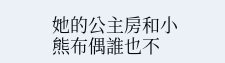她的公主房和小熊布偶誰也不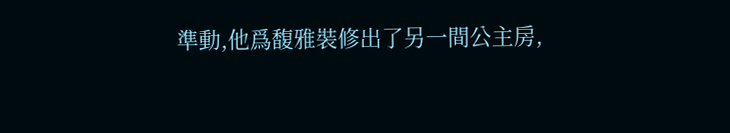準動,他爲馥雅裝修出了另一間公主房,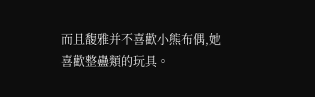而且馥雅并不喜歡小熊布偶,她喜歡整蠱類的玩具。